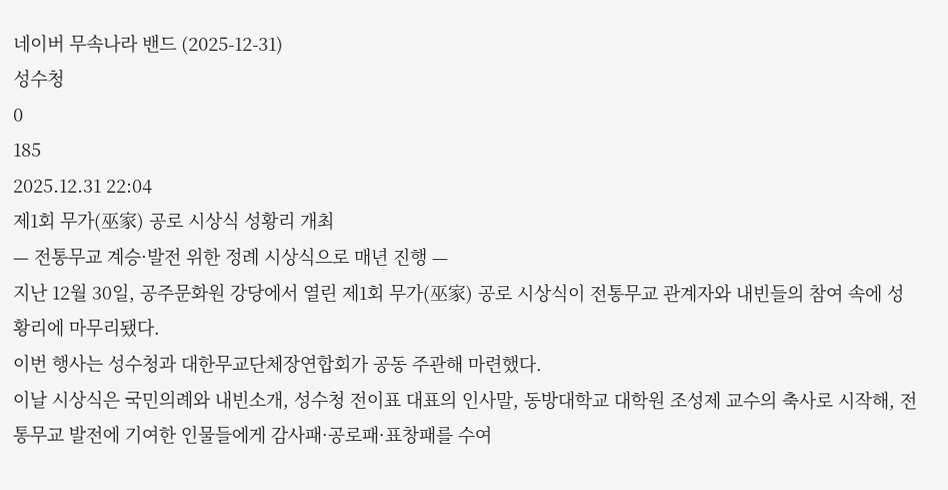네이버 무속나라 밴드 (2025-12-31)
성수청
0
185
2025.12.31 22:04
제1회 무가(巫家) 공로 시상식 성황리 개최
— 전통무교 계승·발전 위한 정례 시상식으로 매년 진행 —
지난 12월 30일, 공주문화원 강당에서 열린 제1회 무가(巫家) 공로 시상식이 전통무교 관계자와 내빈들의 참여 속에 성황리에 마무리됐다.
이번 행사는 성수청과 대한무교단체장연합회가 공동 주관해 마련했다.
이날 시상식은 국민의례와 내빈소개, 성수청 전이표 대표의 인사말, 동방대학교 대학원 조성제 교수의 축사로 시작해, 전통무교 발전에 기여한 인물들에게 감사패·공로패·표창패를 수여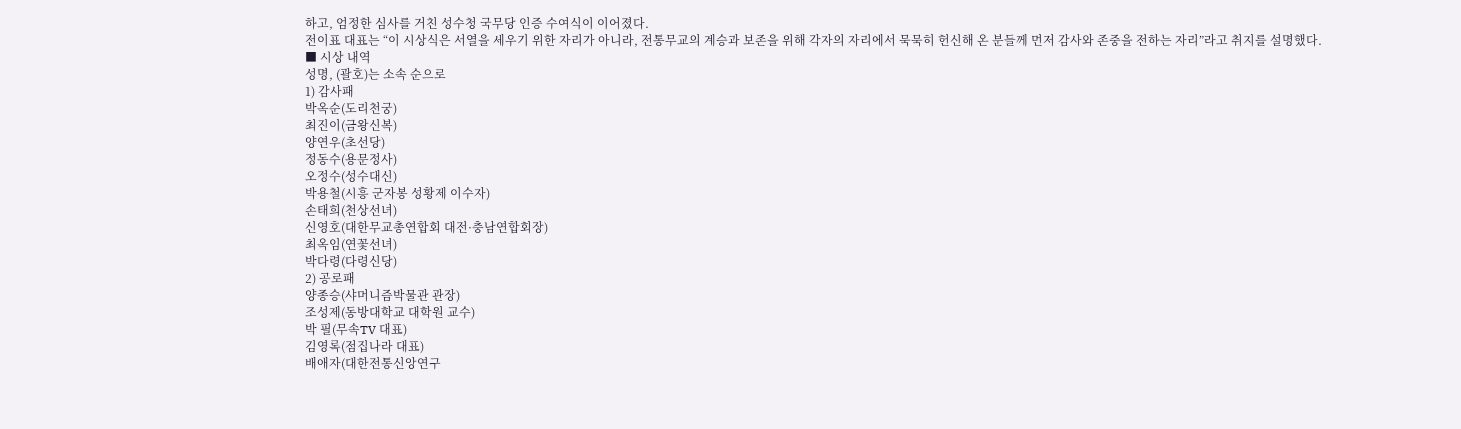하고, 엄정한 심사를 거친 성수청 국무당 인증 수여식이 이어졌다.
전이표 대표는 “이 시상식은 서열을 세우기 위한 자리가 아니라, 전통무교의 계승과 보존을 위해 각자의 자리에서 묵묵히 헌신해 온 분들께 먼저 감사와 존중을 전하는 자리”라고 취지를 설명했다.
■ 시상 내역
성명, (괄호)는 소속 순으로
1) 감사패
박옥순(도리천궁)
최진이(금왕신복)
양연우(초선당)
정동수(용문정사)
오정수(성수대신)
박용철(시흥 군자봉 성황제 이수자)
손태희(천상선녀)
신영호(대한무교총연합회 대전·충남연합회장)
최옥임(연꽃선녀)
박다령(다령신당)
2) 공로패
양종승(샤머니즘박물관 관장)
조성제(동방대학교 대학원 교수)
박 필(무속TV 대표)
김영록(점집나라 대표)
배애자(대한전통신앙연구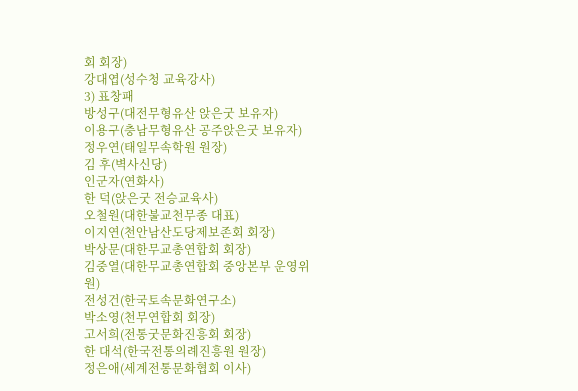회 회장)
강대엽(성수청 교육강사)
3) 표창패
방성구(대전무형유산 앉은굿 보유자)
이용구(충남무형유산 공주앉은굿 보유자)
정우연(태일무속학원 원장)
김 후(벽사신당)
인군자(연화사)
한 덕(앉은굿 전승교육사)
오철원(대한불교천무종 대표)
이지연(천안남산도당제보존회 회장)
박상문(대한무교총연합회 회장)
김중열(대한무교총연합회 중앙본부 운영위원)
전성건(한국토속문화연구소)
박소영(천무연합회 회장)
고서희(전통굿문화진흥회 회장)
한 대석(한국전통의례진흥원 원장)
정은애(세계전통문화협회 이사)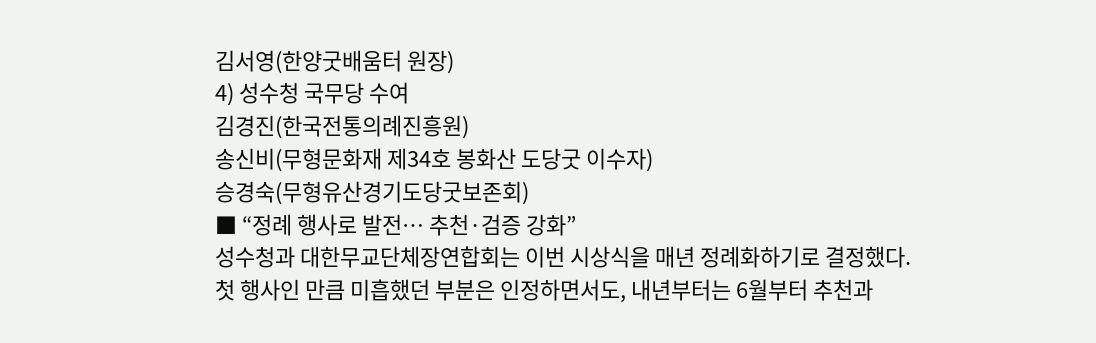김서영(한양굿배움터 원장)
4) 성수청 국무당 수여
김경진(한국전통의례진흥원)
송신비(무형문화재 제34호 봉화산 도당굿 이수자)
승경숙(무형유산경기도당굿보존회)
■ “정례 행사로 발전… 추천·검증 강화”
성수청과 대한무교단체장연합회는 이번 시상식을 매년 정례화하기로 결정했다.
첫 행사인 만큼 미흡했던 부분은 인정하면서도, 내년부터는 6월부터 추천과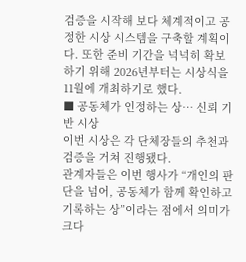검증을 시작해 보다 체계적이고 공정한 시상 시스템을 구축할 계획이다. 또한 준비 기간을 넉넉히 확보하기 위해 2026년부터는 시상식을 11월에 개최하기로 했다.
■ 공동체가 인정하는 상… 신뢰 기반 시상
이번 시상은 각 단체장들의 추천과 검증을 거쳐 진행됐다.
관계자들은 이번 행사가 “개인의 판단을 넘어, 공동체가 함께 확인하고 기록하는 상”이라는 점에서 의미가 크다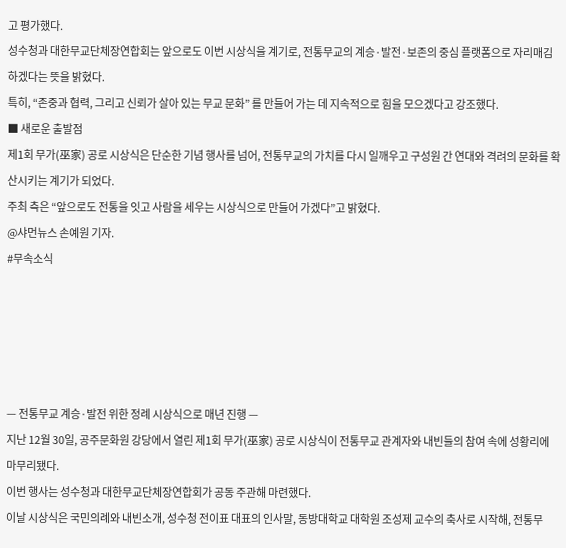고 평가했다.
성수청과 대한무교단체장연합회는 앞으로도 이번 시상식을 계기로, 전통무교의 계승·발전·보존의 중심 플랫폼으로 자리매김하겠다는 뜻을 밝혔다.
특히, “존중과 협력, 그리고 신뢰가 살아 있는 무교 문화” 를 만들어 가는 데 지속적으로 힘을 모으겠다고 강조했다.
■ 새로운 출발점
제1회 무가(巫家) 공로 시상식은 단순한 기념 행사를 넘어, 전통무교의 가치를 다시 일깨우고 구성원 간 연대와 격려의 문화를 확산시키는 계기가 되었다.
주최 측은 “앞으로도 전통을 잇고 사람을 세우는 시상식으로 만들어 가겠다”고 밝혔다.
@샤먼뉴스 손예원 기자.
#무속소식





— 전통무교 계승·발전 위한 정례 시상식으로 매년 진행 —
지난 12월 30일, 공주문화원 강당에서 열린 제1회 무가(巫家) 공로 시상식이 전통무교 관계자와 내빈들의 참여 속에 성황리에 마무리됐다.
이번 행사는 성수청과 대한무교단체장연합회가 공동 주관해 마련했다.
이날 시상식은 국민의례와 내빈소개, 성수청 전이표 대표의 인사말, 동방대학교 대학원 조성제 교수의 축사로 시작해, 전통무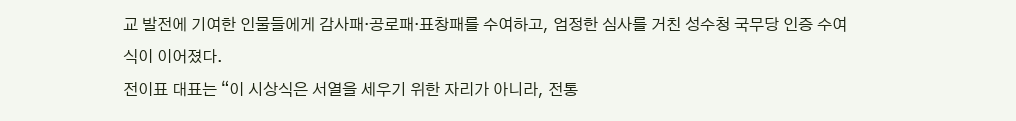교 발전에 기여한 인물들에게 감사패·공로패·표창패를 수여하고, 엄정한 심사를 거친 성수청 국무당 인증 수여식이 이어졌다.
전이표 대표는 “이 시상식은 서열을 세우기 위한 자리가 아니라, 전통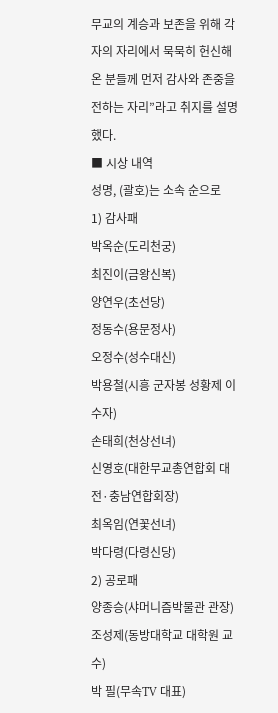무교의 계승과 보존을 위해 각자의 자리에서 묵묵히 헌신해 온 분들께 먼저 감사와 존중을 전하는 자리”라고 취지를 설명했다.
■ 시상 내역
성명, (괄호)는 소속 순으로
1) 감사패
박옥순(도리천궁)
최진이(금왕신복)
양연우(초선당)
정동수(용문정사)
오정수(성수대신)
박용철(시흥 군자봉 성황제 이수자)
손태희(천상선녀)
신영호(대한무교총연합회 대전·충남연합회장)
최옥임(연꽃선녀)
박다령(다령신당)
2) 공로패
양종승(샤머니즘박물관 관장)
조성제(동방대학교 대학원 교수)
박 필(무속TV 대표)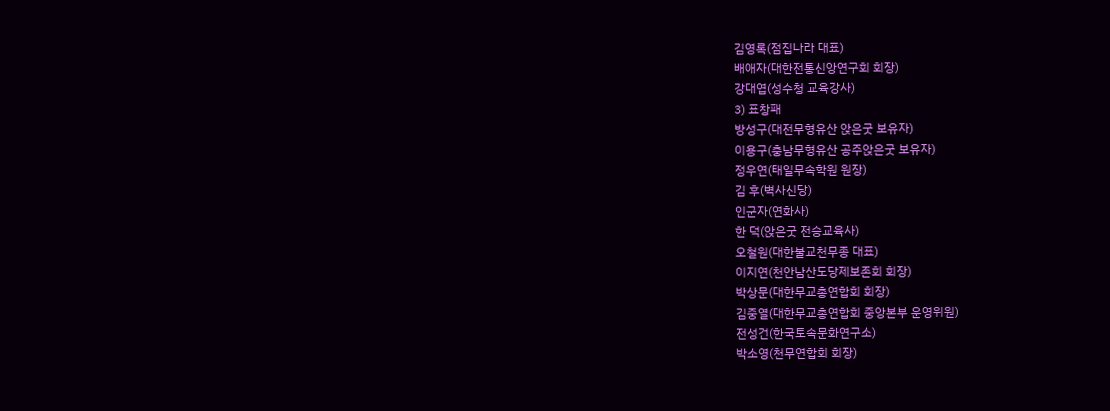김영록(점집나라 대표)
배애자(대한전통신앙연구회 회장)
강대엽(성수청 교육강사)
3) 표창패
방성구(대전무형유산 앉은굿 보유자)
이용구(충남무형유산 공주앉은굿 보유자)
정우연(태일무속학원 원장)
김 후(벽사신당)
인군자(연화사)
한 덕(앉은굿 전승교육사)
오철원(대한불교천무종 대표)
이지연(천안남산도당제보존회 회장)
박상문(대한무교총연합회 회장)
김중열(대한무교총연합회 중앙본부 운영위원)
전성건(한국토속문화연구소)
박소영(천무연합회 회장)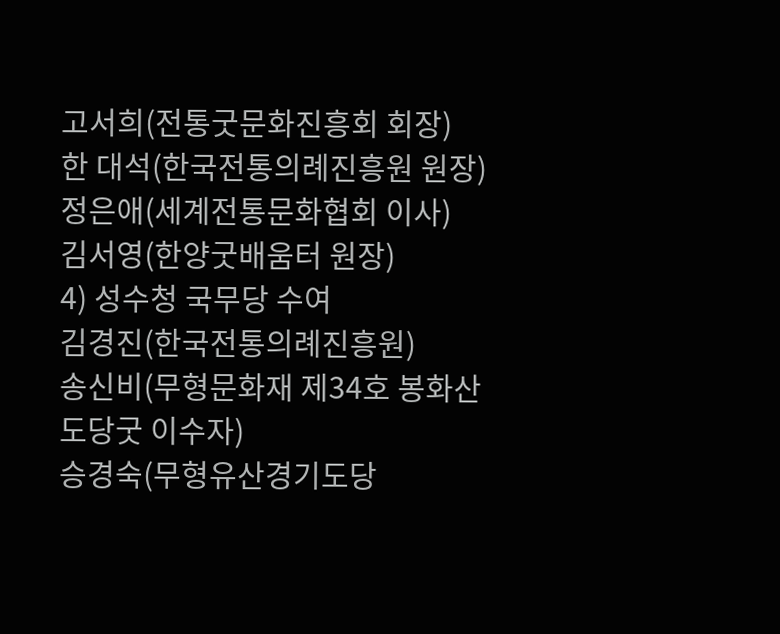고서희(전통굿문화진흥회 회장)
한 대석(한국전통의례진흥원 원장)
정은애(세계전통문화협회 이사)
김서영(한양굿배움터 원장)
4) 성수청 국무당 수여
김경진(한국전통의례진흥원)
송신비(무형문화재 제34호 봉화산 도당굿 이수자)
승경숙(무형유산경기도당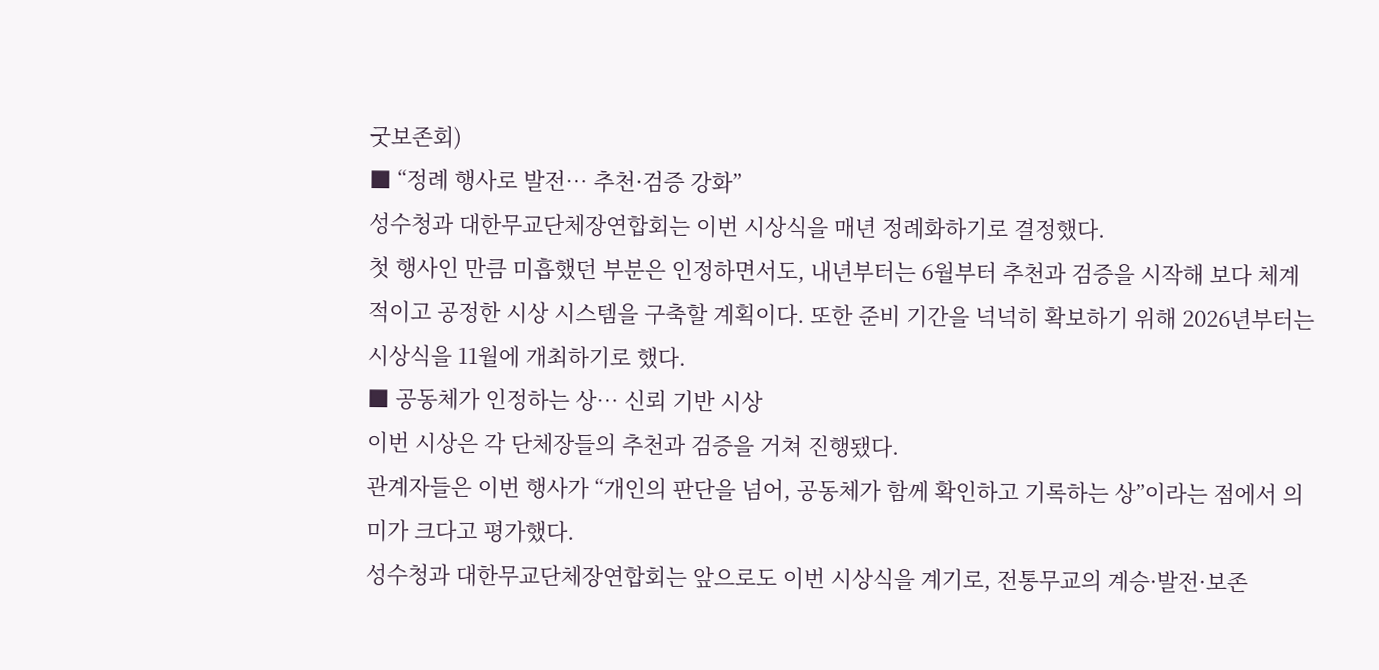굿보존회)
■ “정례 행사로 발전… 추천·검증 강화”
성수청과 대한무교단체장연합회는 이번 시상식을 매년 정례화하기로 결정했다.
첫 행사인 만큼 미흡했던 부분은 인정하면서도, 내년부터는 6월부터 추천과 검증을 시작해 보다 체계적이고 공정한 시상 시스템을 구축할 계획이다. 또한 준비 기간을 넉넉히 확보하기 위해 2026년부터는 시상식을 11월에 개최하기로 했다.
■ 공동체가 인정하는 상… 신뢰 기반 시상
이번 시상은 각 단체장들의 추천과 검증을 거쳐 진행됐다.
관계자들은 이번 행사가 “개인의 판단을 넘어, 공동체가 함께 확인하고 기록하는 상”이라는 점에서 의미가 크다고 평가했다.
성수청과 대한무교단체장연합회는 앞으로도 이번 시상식을 계기로, 전통무교의 계승·발전·보존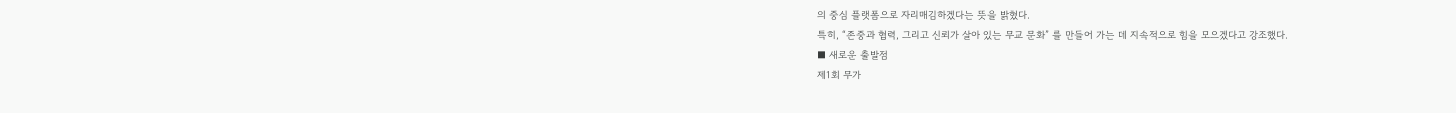의 중심 플랫폼으로 자리매김하겠다는 뜻을 밝혔다.
특히, “존중과 협력, 그리고 신뢰가 살아 있는 무교 문화” 를 만들어 가는 데 지속적으로 힘을 모으겠다고 강조했다.
■ 새로운 출발점
제1회 무가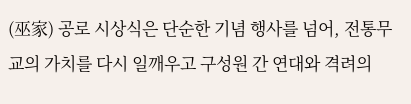(巫家) 공로 시상식은 단순한 기념 행사를 넘어, 전통무교의 가치를 다시 일깨우고 구성원 간 연대와 격려의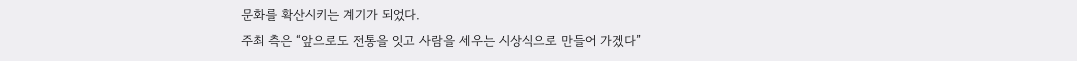문화를 확산시키는 계기가 되었다.
주최 측은 “앞으로도 전통을 잇고 사람을 세우는 시상식으로 만들어 가겠다”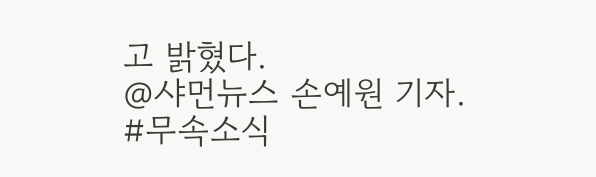고 밝혔다.
@샤먼뉴스 손예원 기자.
#무속소식